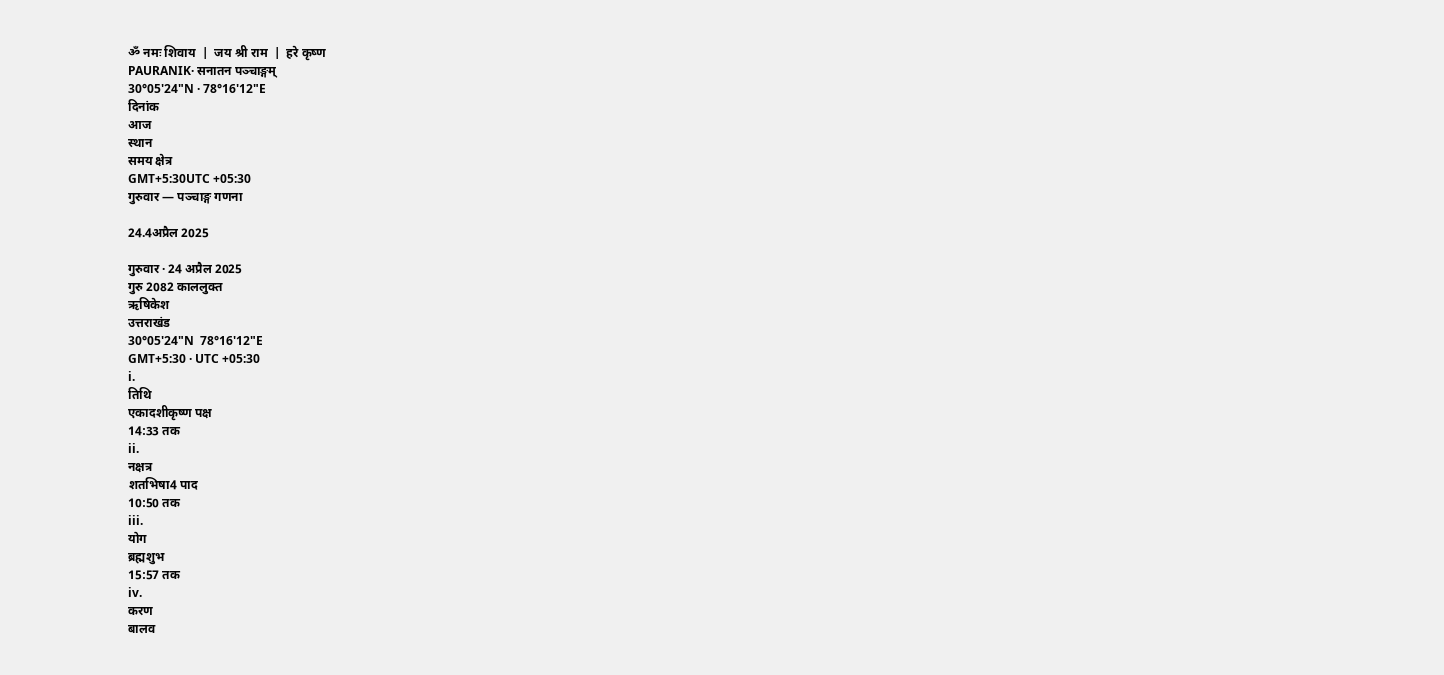ॐ नमः शिवाय  |  जय श्री राम  |  हरे कृष्ण
PAURANIK· सनातन पञ्चाङ्गम्
30°05'24"N · 78°16'12"E
दिनांक
आज
स्थान
समय क्षेत्र
GMT+5:30UTC +05:30
गुरुवार — पञ्चाङ्ग गणना

24.4अप्रैल 2025

गुरुवार · 24 अप्रैल 2025
गुरु 2082 काललुक्त
ऋषिकेश
उत्तराखंड
30°05'24"N  78°16'12"E
GMT+5:30 · UTC +05:30
i.
तिथि
एकादशीकृष्ण पक्ष
14:33 तक
ii.
नक्षत्र
शतभिषा4 पाद
10:50 तक
iii.
योग
ब्रह्मशुभ
15:57 तक
iv.
करण
बालव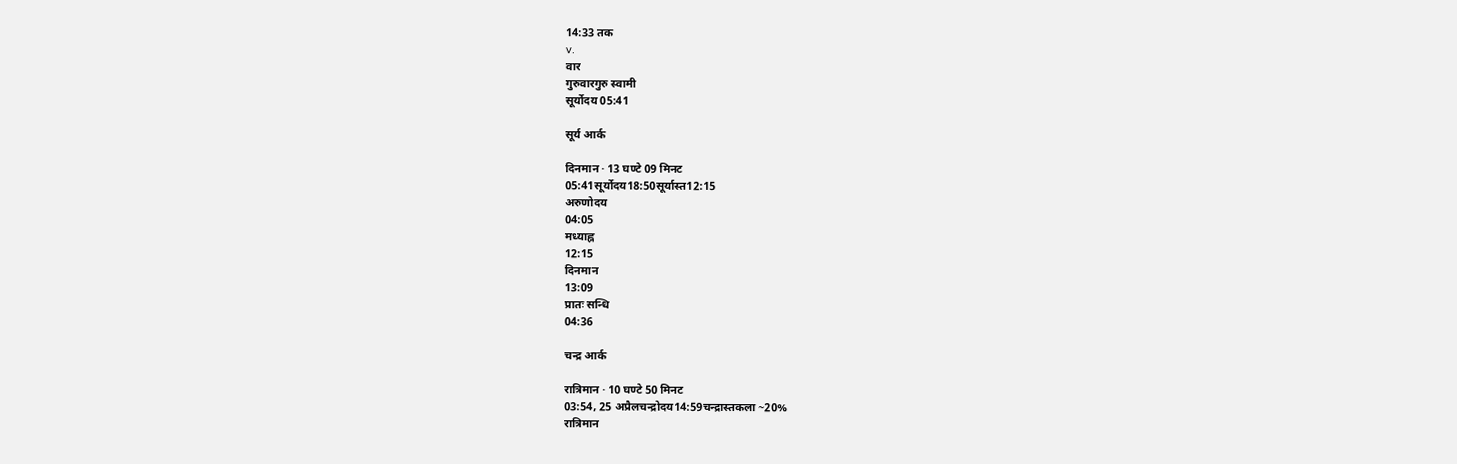14:33 तक
v.
वार
गुरुवारगुरु स्वामी
सूर्योदय 05:41

सूर्य आर्क

दिनमान · 13 घण्टे 09 मिनट
05:41सूर्योदय18:50सूर्यास्त12:15
अरुणोदय
04:05
मध्याह्न
12:15
दिनमान
13:09
प्रातः सन्धि
04:36

चन्द्र आर्क

रात्रिमान · 10 घण्टे 50 मिनट
03:54, 25 अप्रैलचन्द्रोदय14:59चन्द्रास्तकला ~20%
रात्रिमान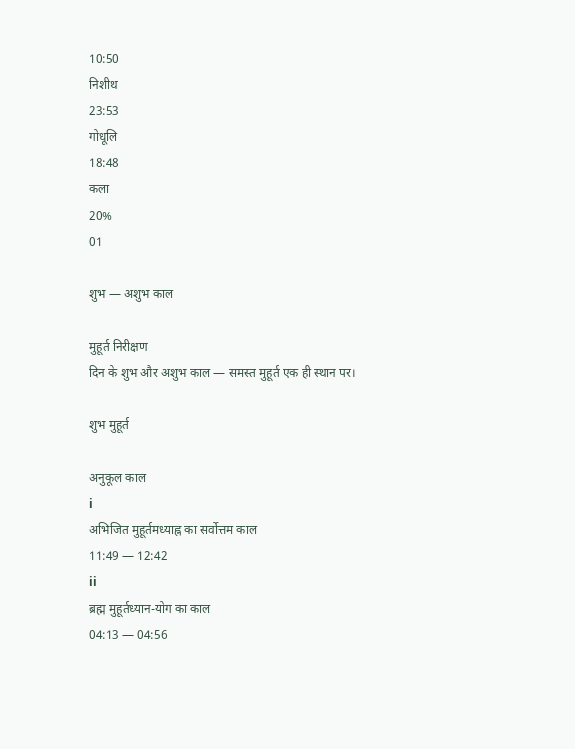10:50
निशीथ
23:53
गोधूलि
18:48
कला
20%
01

शुभ — अशुभ काल

मुहूर्त निरीक्षण
दिन के शुभ और अशुभ काल — समस्त मुहूर्त एक ही स्थान पर।

शुभ मुहूर्त

अनुकूल काल
i
अभिजित मुहूर्तमध्याह्न का सर्वोत्तम काल
11:49 — 12:42
ii
ब्रह्म मुहूर्तध्यान-योग का काल
04:13 — 04:56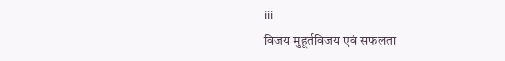iii
विजय मुहूर्तविजय एवं सफलता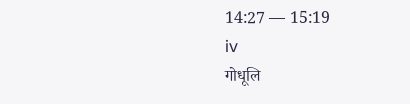14:27 — 15:19
iv
गोधूलि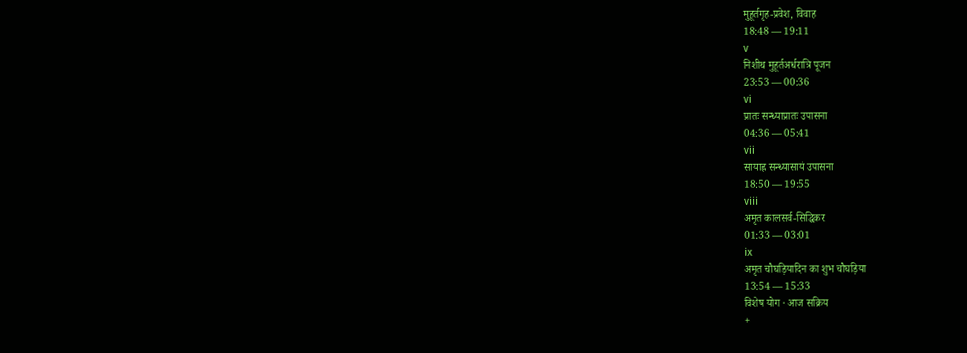मुहूर्तगृह-प्रवेश, विवाह
18:48 — 19:11
v
निशीथ मुहूर्तअर्धरात्रि पूजन
23:53 — 00:36
vi
प्रातः सन्ध्याप्रातः उपासना
04:36 — 05:41
vii
सायाह्न सन्ध्यासायं उपासना
18:50 — 19:55
viii
अमृत कालसर्व-सिद्धिकर
01:33 — 03:01
ix
अमृत चौघड़ियादिन का शुभ चौघड़िया
13:54 — 15:33
विशेष योग · आज सक्रिय
+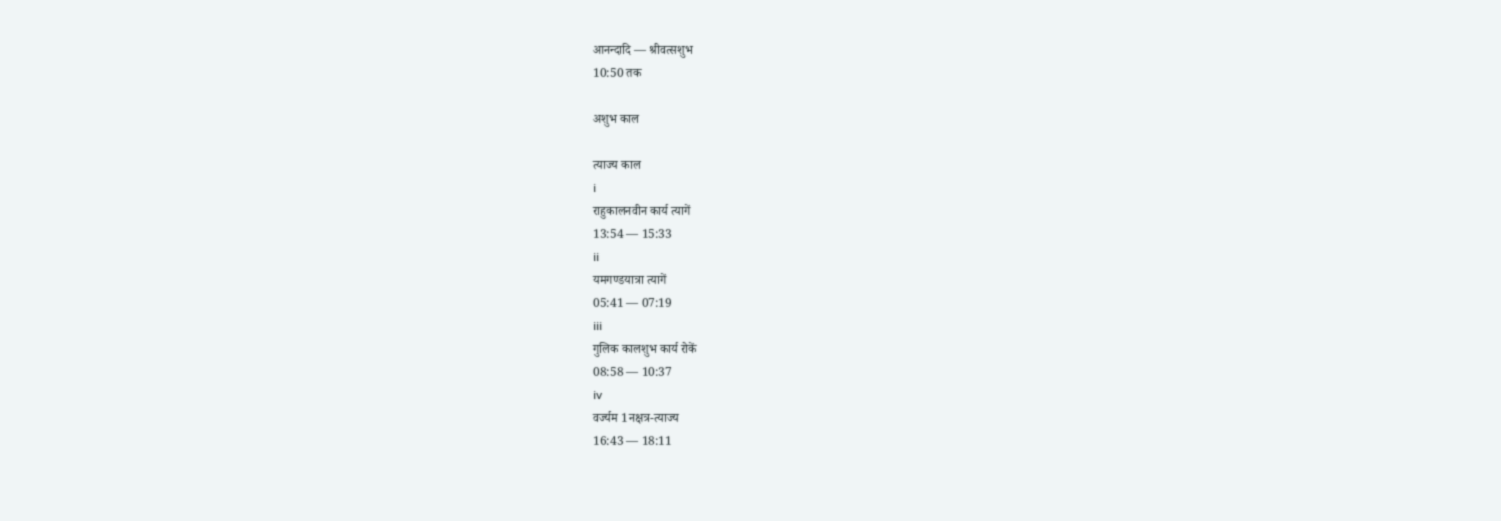आनन्दादि — श्रीवत्सशुभ
10:50 तक

अशुभ काल

त्याज्य काल
i
राहुकालनवीन कार्य त्यागें
13:54 — 15:33
ii
यमगण्डयात्रा त्यागें
05:41 — 07:19
iii
गुलिक कालशुभ कार्य रोकें
08:58 — 10:37
iv
वर्ज्यम 1नक्षत्र-त्याज्य
16:43 — 18:11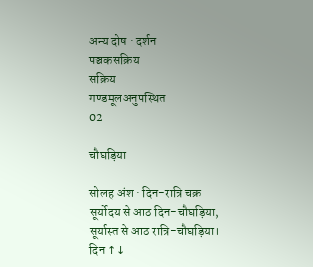अन्य दोष · दर्शन
पञ्चकसक्रिय
सक्रिय
गण्डमूलअनुपस्थित
02

चौघड़िया

सोलह अंश · दिन-रात्रि चक्र
सूर्योदय से आठ दिन-चौघड़िया, सूर्यास्त से आठ रात्रि-चौघड़िया।
दिन ↑↓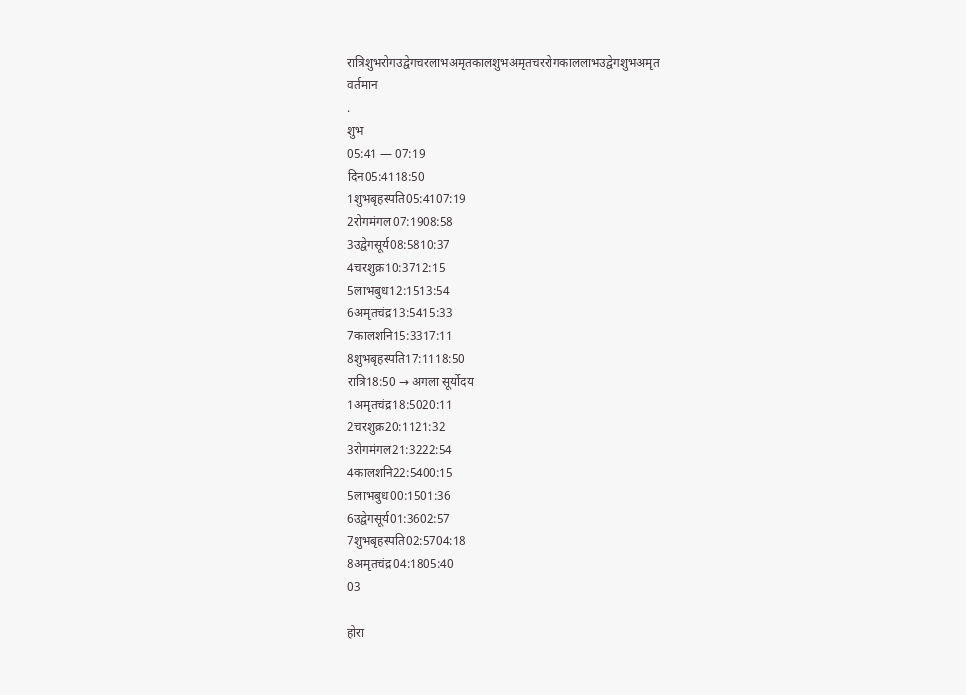रात्रिशुभरोगउद्वेगचरलाभअमृतकालशुभअमृतचररोगकाललाभउद्वेगशुभअमृत
वर्तमान
.
शुभ
05:41 — 07:19
दिन05:4118:50
1शुभबृहस्पति05:4107:19
2रोगमंगल07:1908:58
3उद्वेगसूर्य08:5810:37
4चरशुक्र10:3712:15
5लाभबुध12:1513:54
6अमृतचंद्र13:5415:33
7कालशनि15:3317:11
8शुभबृहस्पति17:1118:50
रात्रि18:50 → अगला सूर्योदय
1अमृतचंद्र18:5020:11
2चरशुक्र20:1121:32
3रोगमंगल21:3222:54
4कालशनि22:5400:15
5लाभबुध00:1501:36
6उद्वेगसूर्य01:3602:57
7शुभबृहस्पति02:5704:18
8अमृतचंद्र04:1805:40
03

होरा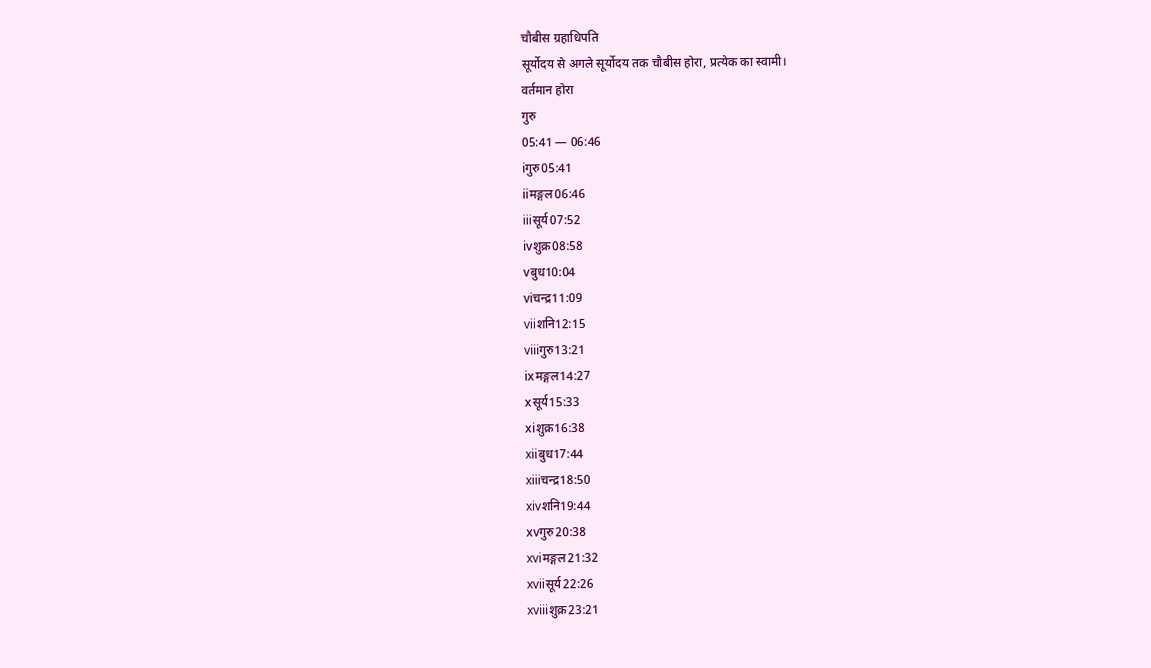चौबीस ग्रहाधिपति
सूर्योदय से अगले सूर्योदय तक चौबीस होरा, प्रत्येक का स्वामी।
वर्तमान होरा
गुरु
05:41 — 06:46
iगुरु05:41
iiमङ्गल06:46
iiiसूर्य07:52
ivशुक्र08:58
vबुध10:04
viचन्द्र11:09
viiशनि12:15
viiiगुरु13:21
ixमङ्गल14:27
xसूर्य15:33
xiशुक्र16:38
xiiबुध17:44
xiiiचन्द्र18:50
xivशनि19:44
xvगुरु20:38
xviमङ्गल21:32
xviiसूर्य22:26
xviiiशुक्र23:21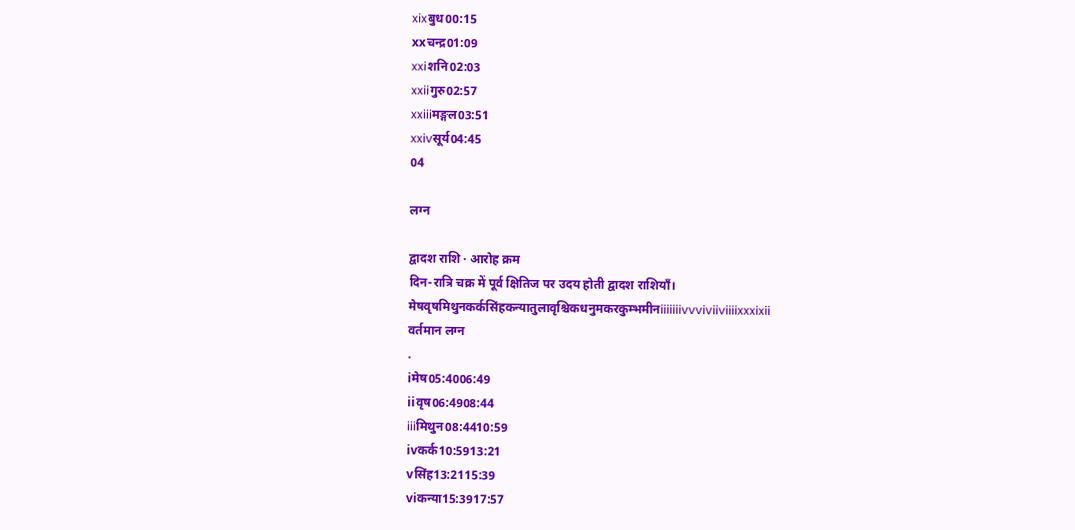xixबुध00:15
xxचन्द्र01:09
xxiशनि02:03
xxiiगुरु02:57
xxiiiमङ्गल03:51
xxivसूर्य04:45
04

लग्न

द्वादश राशि · आरोह क्रम
दिन-रात्रि चक्र में पूर्व क्षितिज पर उदय होती द्वादश राशियाँ।
मेषवृषमिथुनकर्कसिंहकन्यातुलावृश्चिकधनुमकरकुम्भमीनiiiiiiivvviviiviiiixxxixii
वर्तमान लग्न
.
iमेष05:4006:49
iiवृष06:4908:44
iiiमिथुन08:4410:59
ivकर्क10:5913:21
vसिंह13:2115:39
viकन्या15:3917:57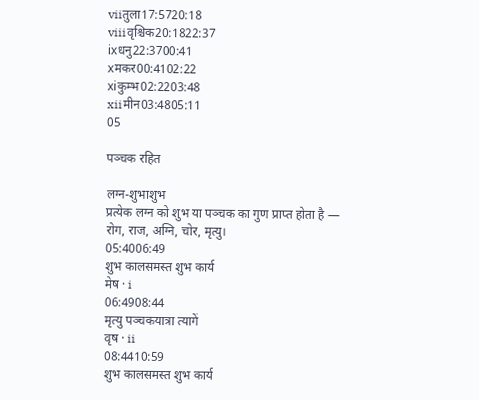viiतुला17:5720:18
viiiवृश्चिक20:1822:37
ixधनु22:3700:41
xमकर00:4102:22
xiकुम्भ02:2203:48
xiiमीन03:4805:11
05

पञ्चक रहित

लग्न-शुभाशुभ
प्रत्येक लग्न को शुभ या पञ्चक का गुण प्राप्त होता है — रोग, राज, अग्नि, चोर, मृत्यु।
05:4006:49
शुभ कालसमस्त शुभ कार्य
मेष · i
06:4908:44
मृत्यु पञ्चकयात्रा त्यागें
वृष · ii
08:4410:59
शुभ कालसमस्त शुभ कार्य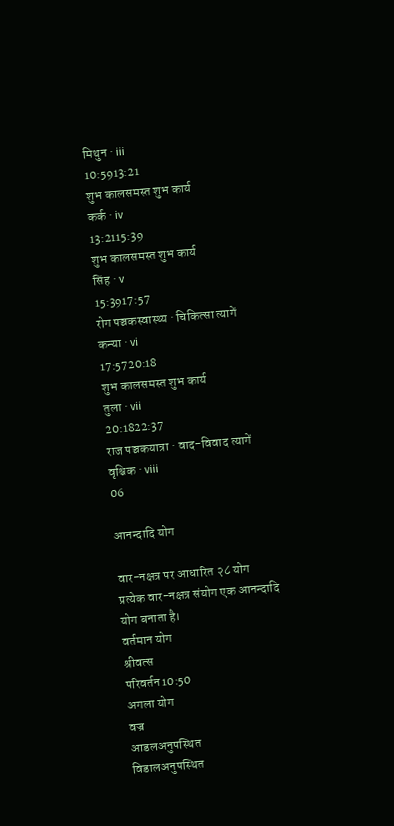मिथुन · iii
10:5913:21
शुभ कालसमस्त शुभ कार्य
कर्क · iv
13:2115:39
शुभ कालसमस्त शुभ कार्य
सिंह · v
15:3917:57
रोग पञ्चकस्वास्थ्य · चिकित्सा त्यागें
कन्या · vi
17:5720:18
शुभ कालसमस्त शुभ कार्य
तुला · vii
20:1822:37
राज पञ्चकयात्रा · वाद-विवाद त्यागें
वृश्चिक · viii
06

आनन्दादि योग

वार-नक्षत्र पर आधारित २८ योग
प्रत्येक वार-नक्षत्र संयोग एक आनन्दादि योग बनाता है।
वर्तमान योग
श्रीवत्स
परिवर्तन10:50
अगला योग
वज्र
आडलअनुपस्थित
विडालअनुपस्थित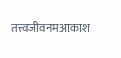तत्त्वजीवनमआकाश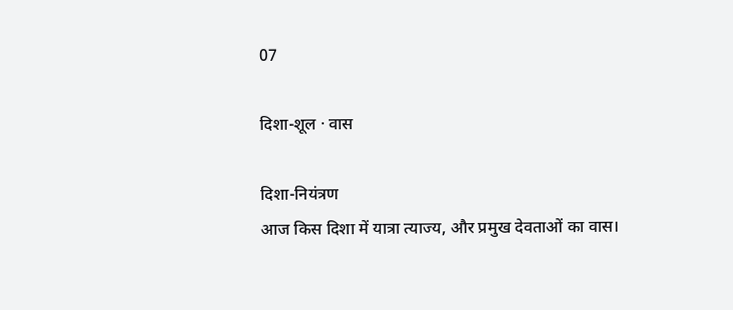07

दिशा-शूल · वास

दिशा-नियंत्रण
आज किस दिशा में यात्रा त्याज्य, और प्रमुख देवताओं का वास।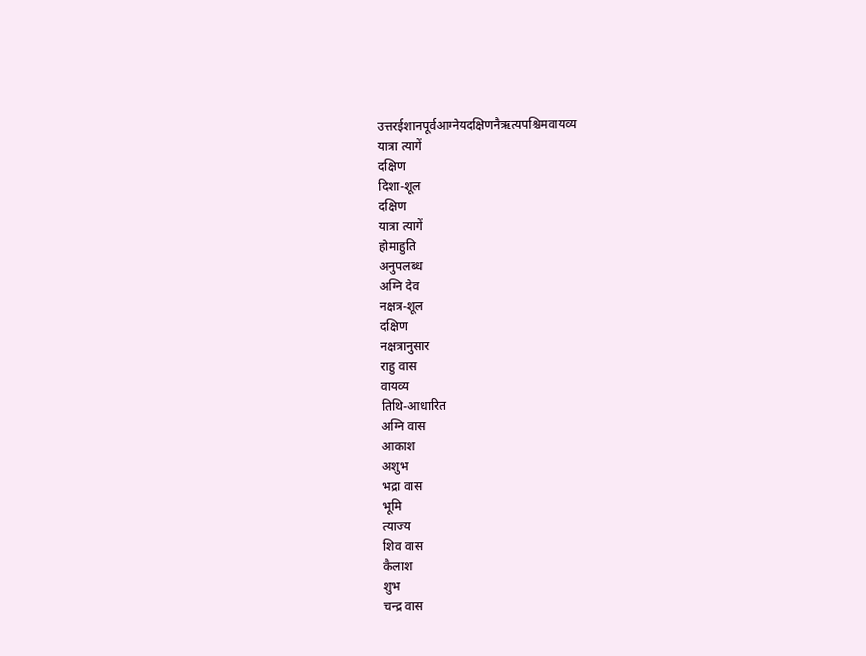उत्तरईशानपूर्वआग्नेयदक्षिणनैऋत्यपश्चिमवायव्य
यात्रा त्यागें
दक्षिण
दिशा-शूल
दक्षिण
यात्रा त्यागें
होमाहुति
अनुपलब्ध
अग्नि देव
नक्षत्र-शूल
दक्षिण
नक्षत्रानुसार
राहु वास
वायव्य
तिथि-आधारित
अग्नि वास
आकाश
अशुभ
भद्रा वास
भूमि
त्याज्य
शिव वास
कैलाश
शुभ
चन्द्र वास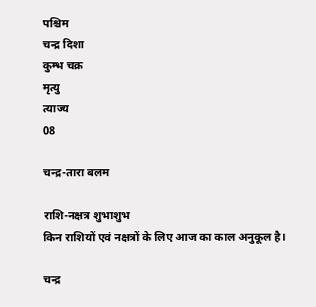पश्चिम
चन्द्र दिशा
कुम्भ चक्र
मृत्यु
त्याज्य
08

चन्द्र-तारा बलम

राशि-नक्षत्र शुभाशुभ
किन राशियों एवं नक्षत्रों के लिए आज का काल अनुकूल है।

चन्द्र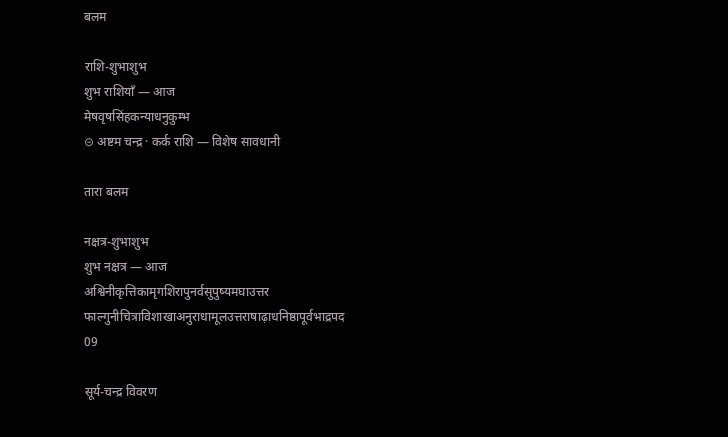बलम

राशि-शुभाशुभ
शुभ राशियाँ — आज
मेषवृषसिंहकन्याधनुकुम्भ
⊝ अष्टम चन्द्र · कर्क राशि — विशेष सावधानी

तारा बलम

नक्षत्र-शुभाशुभ
शुभ नक्षत्र — आज
अश्विनीकृत्तिकामृगशिरापुनर्वसुपुष्यमघाउत्तर फाल्गुनीचित्राविशाखाअनुराधामूलउत्तराषाढ़ाधनिष्ठापूर्वभाद्रपद
09

सूर्य-चन्द्र विवरण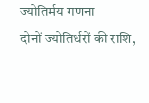ज्योतिर्मय गणना
दोनों ज्योतिर्धरों की राशि,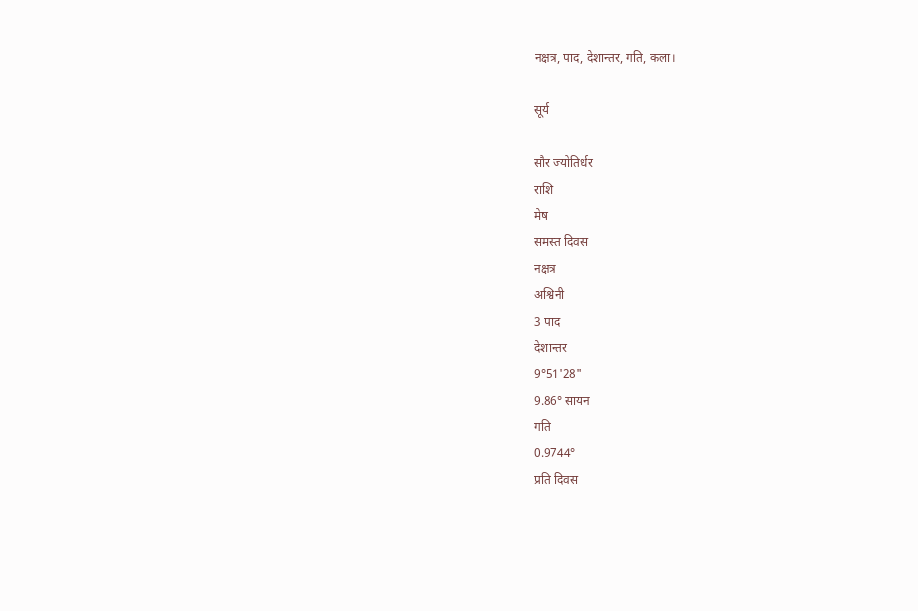नक्षत्र, पाद, देशान्तर, गति, कला।

सूर्य

सौर ज्योतिर्धर
राशि
मेष
समस्त दिवस
नक्षत्र
अश्विनी
3 पाद
देशान्तर
9°51'28"
9.86° सायन
गति
0.9744°
प्रति दिवस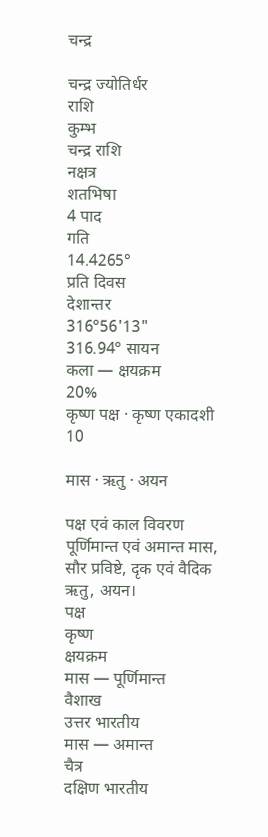चन्द्र

चन्द्र ज्योतिर्धर
राशि
कुम्भ
चन्द्र राशि
नक्षत्र
शतभिषा
4 पाद
गति
14.4265°
प्रति दिवस
देशान्तर
316°56'13"
316.94° सायन
कला — क्षयक्रम
20%
कृष्ण पक्ष · कृष्ण एकादशी
10

मास · ऋतु · अयन

पक्ष एवं काल विवरण
पूर्णिमान्त एवं अमान्त मास, सौर प्रविष्टे, दृक एवं वैदिक ऋतु, अयन।
पक्ष
कृष्ण
क्षयक्रम
मास — पूर्णिमान्त
वैशाख
उत्तर भारतीय
मास — अमान्त
चैत्र
दक्षिण भारतीय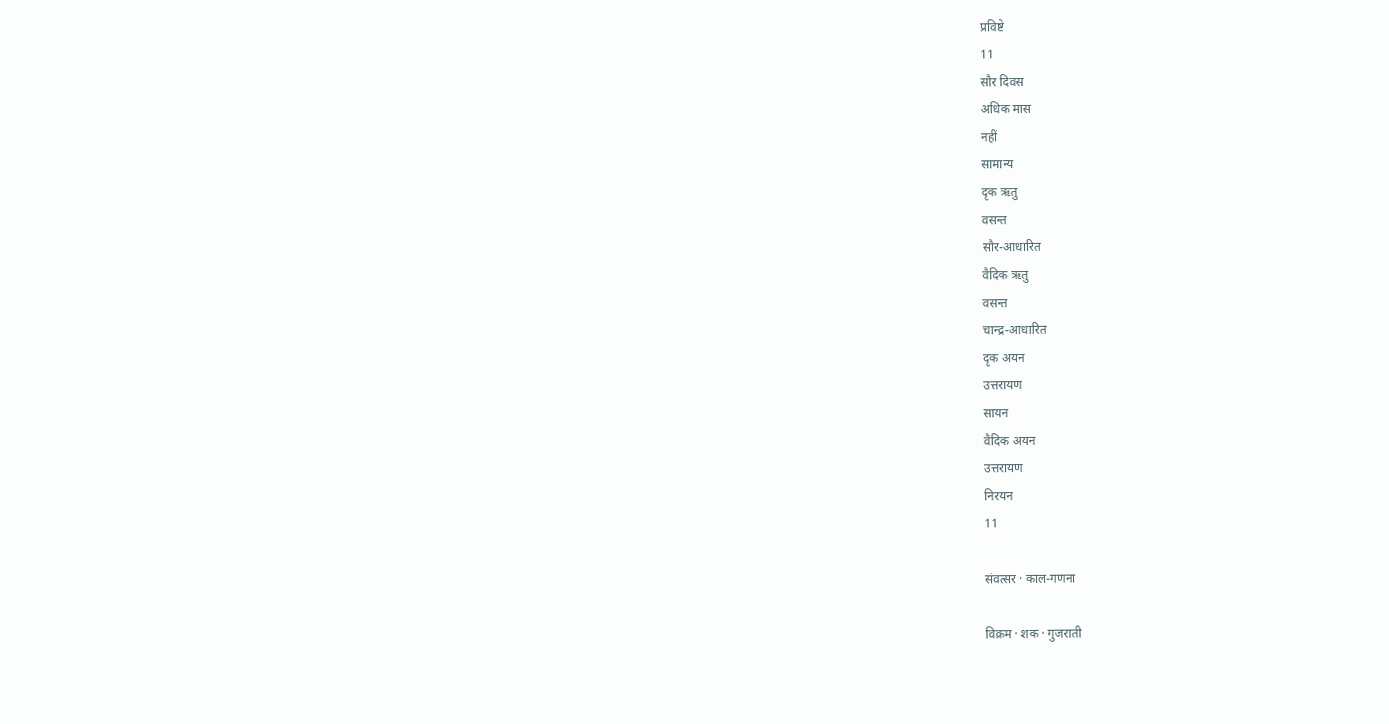प्रविष्टे
11
सौर दिवस
अधिक मास
नहीं
सामान्य
दृक ऋतु
वसन्त
सौर-आधारित
वैदिक ऋतु
वसन्त
चान्द्र-आधारित
दृक अयन
उत्तरायण
सायन
वैदिक अयन
उत्तरायण
निरयन
11

संवत्सर · काल-गणना

विक्रम · शक · गुजराती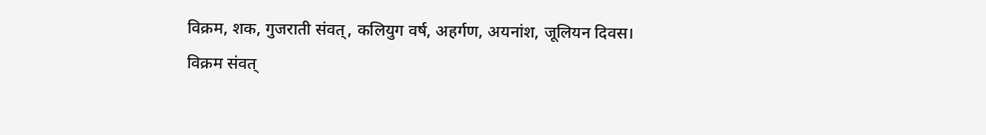विक्रम, शक, गुजराती संवत्, कलियुग वर्ष, अहर्गण, अयनांश, जूलियन दिवस।
विक्रम संवत्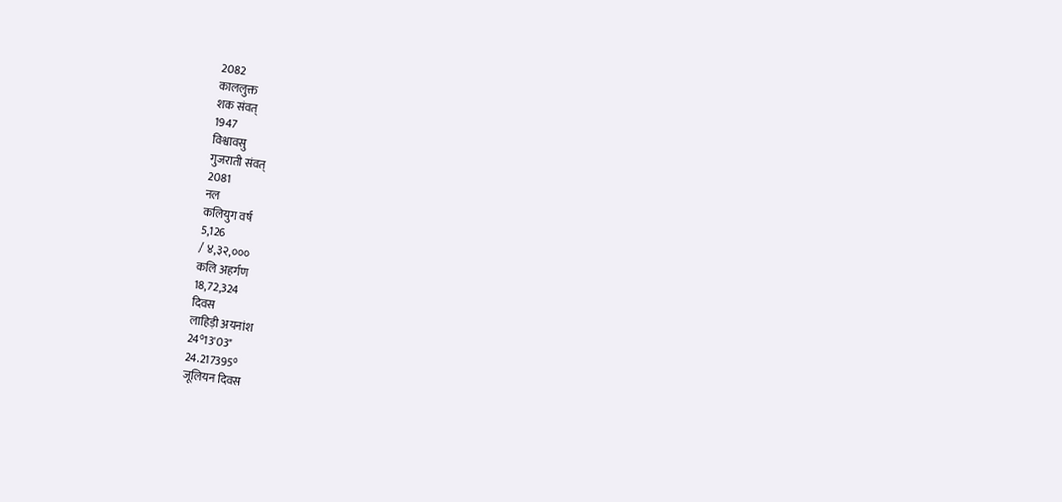2082
काललुक्त
शक संवत्
1947
विश्वावसु
गुजराती संवत्
2081
नल
कलियुग वर्ष
5,126
/ ४,३२,०००
कलि अहर्गण
18,72,324
दिवस
लाहिड़ी अयनांश
24°13'03"
24.217395°
जूलियन दिवस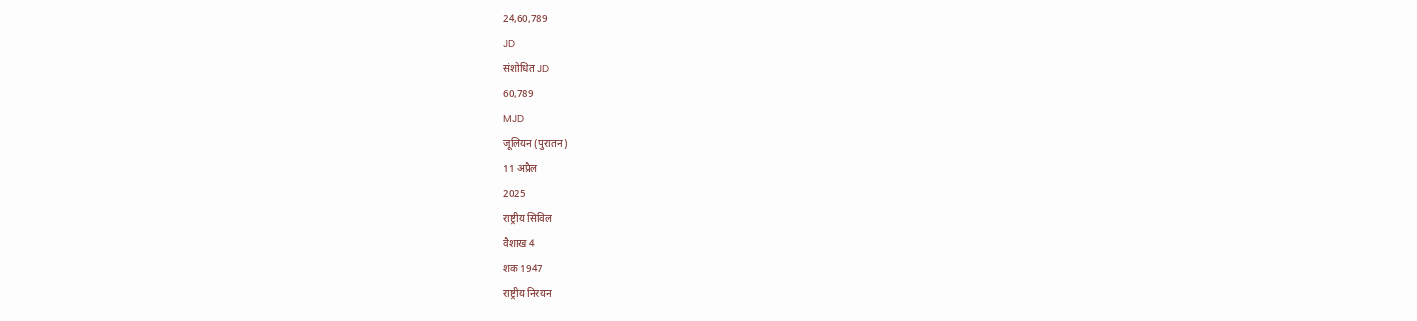24,60,789
JD
संशोधित JD
60,789
MJD
जूलियन (पुरातन)
11 अप्रैल
2025
राष्ट्रीय सिविल
वैशाख 4
शक 1947
राष्ट्रीय निरयन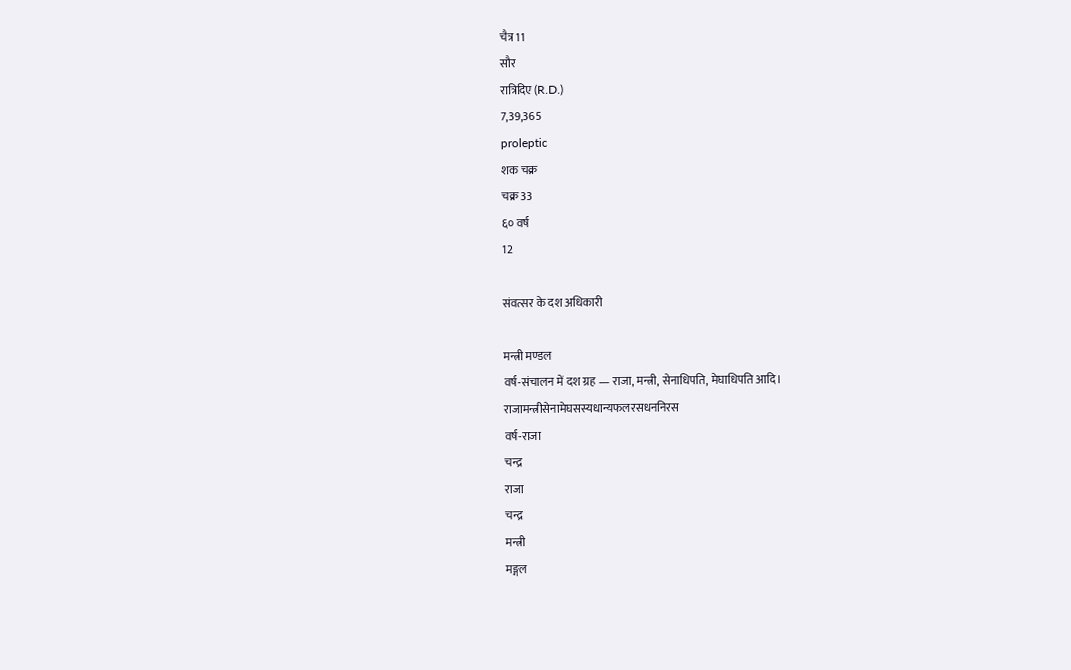चैत्र 11
सौर
रात्रिदिए (R.D.)
7,39,365
proleptic
शक चक्र
चक्र 33
६० वर्ष
12

संवत्सर के दश अधिकारी

मन्त्री मण्डल
वर्ष-संचालन में दश ग्रह — राजा, मन्त्री, सेनाधिपति, मेघाधिपति आदि।
राजामन्त्रीसेनामेघसस्यधान्यफलरसधननिरस
वर्ष-राजा
चन्द्र
राजा
चन्द्र
मन्त्री
मङ्गल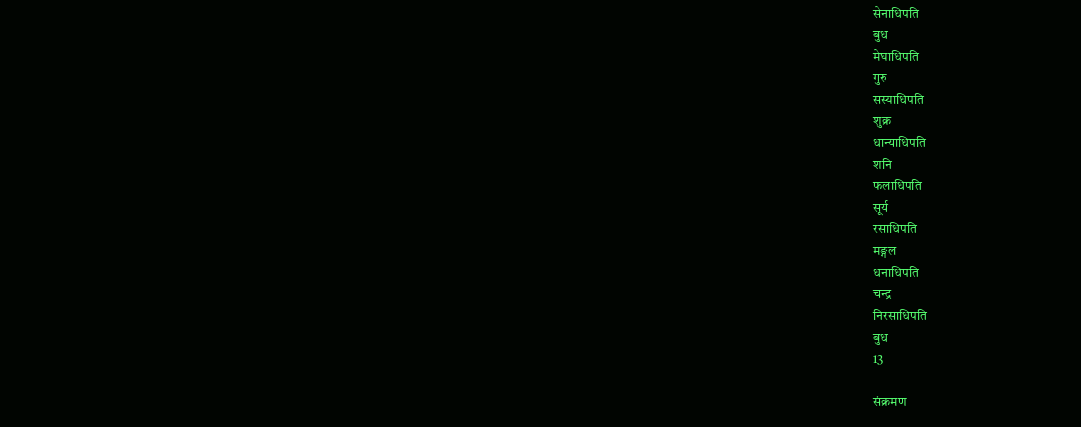सेनाधिपति
बुध
मेघाधिपति
गुरु
सस्याधिपति
शुक्र
धान्याधिपति
शनि
फलाधिपति
सूर्य
रसाधिपति
मङ्गल
धनाधिपति
चन्द्र
निरसाधिपति
बुध
13

संक्रमण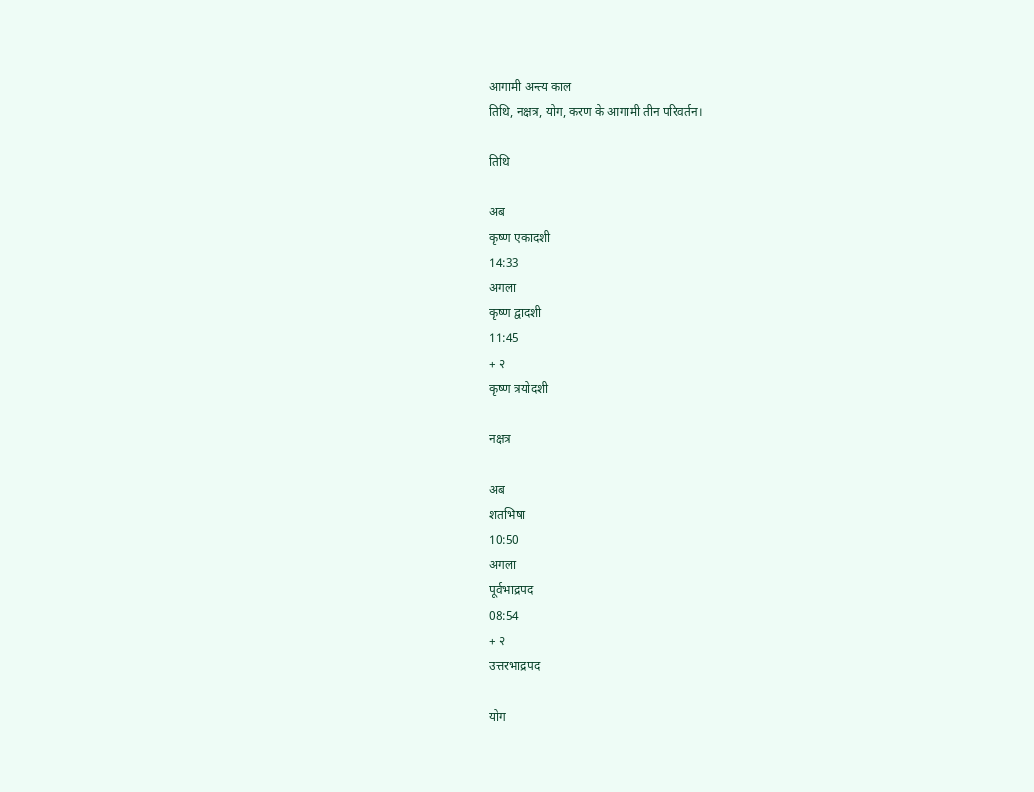आगामी अन्त्य काल
तिथि, नक्षत्र, योग, करण के आगामी तीन परिवर्तन।

तिथि

अब
कृष्ण एकादशी
14:33
अगला
कृष्ण द्वादशी
11:45
+ २
कृष्ण त्रयोदशी

नक्षत्र

अब
शतभिषा
10:50
अगला
पूर्वभाद्रपद
08:54
+ २
उत्तरभाद्रपद

योग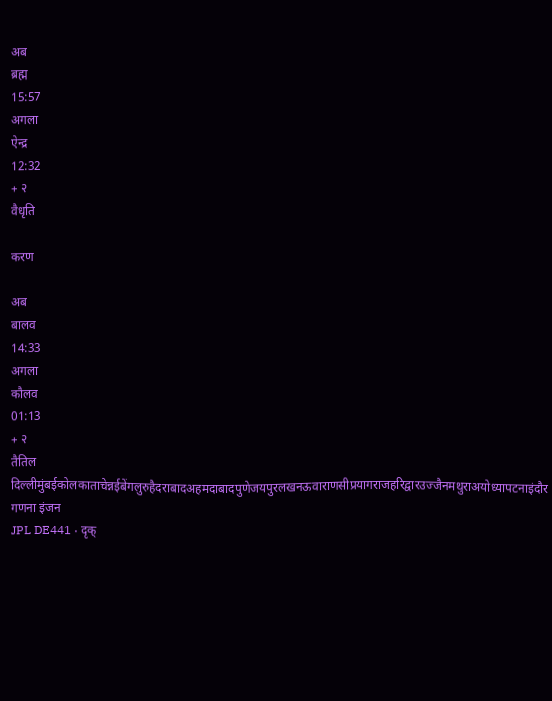अब
ब्रह्म
15:57
अगला
ऐन्द्र
12:32
+ २
वैधृति

करण

अब
बालव
14:33
अगला
कौलव
01:13
+ २
तैतिल
दिल्लीमुंबईकोलकाताचेन्नईबेंगलुरुहैदराबादअहमदाबादपुणेजयपुरलखनऊवाराणसीप्रयागराजहरिद्वारउज्जैनमथुराअयोध्यापटनाइंदौर
गणना इंजन
JPL DE441 · दृक्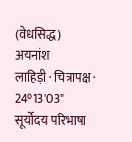(वेधसिद्ध)
अयनांश
लाहिड़ी · चित्रापक्ष · 24°13'03"
सूर्योदय परिभाषा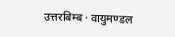उत्तरबिम्ब · वायुमण्डल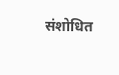संशोधित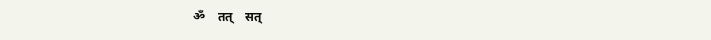ॐ    तत्    सत्